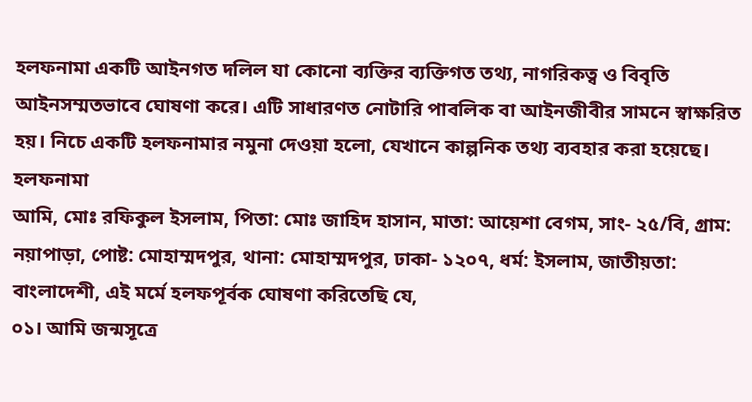হলফনামা একটি আইনগত দলিল যা কোনো ব্যক্তির ব্যক্তিগত তথ্য, নাগরিকত্ব ও বিবৃতি আইনসম্মতভাবে ঘোষণা করে। এটি সাধারণত নোটারি পাবলিক বা আইনজীবীর সামনে স্বাক্ষরিত হয়। নিচে একটি হলফনামার নমুনা দেওয়া হলো, যেখানে কাল্পনিক তথ্য ব্যবহার করা হয়েছে।
হলফনামা
আমি, মোঃ রফিকুল ইসলাম, পিতা: মোঃ জাহিদ হাসান, মাতা: আয়েশা বেগম, সাং- ২৫/বি, গ্রাম: নয়াপাড়া, পোষ্ট: মোহাম্মদপুর, থানা: মোহাম্মদপুর, ঢাকা- ১২০৭, ধর্ম: ইসলাম, জাতীয়তা: বাংলাদেশী, এই মর্মে হলফপূর্বক ঘোষণা করিতেছি যে,
০১। আমি জন্মসূত্রে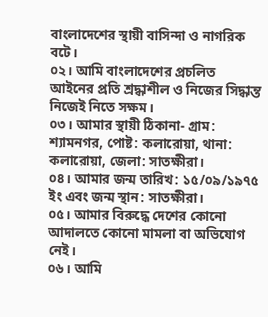বাংলাদেশের স্থায়ী বাসিন্দা ও নাগরিক বটে।
০২। আমি বাংলাদেশের প্রচলিত আইনের প্রতি শ্রদ্ধাশীল ও নিজের সিদ্ধান্ত নিজেই নিতে সক্ষম।
০৩। আমার স্থায়ী ঠিকানা- গ্রাম: শ্যামনগর, পোষ্ট: কলারোয়া, থানা: কলারোয়া, জেলা: সাতক্ষীরা।
০৪। আমার জন্ম তারিখ: ১৫/০৯/১৯৭৫ ইং এবং জন্ম স্থান: সাতক্ষীরা।
০৫। আমার বিরুদ্ধে দেশের কোনো আদালতে কোনো মামলা বা অভিযোগ নেই।
০৬। আমি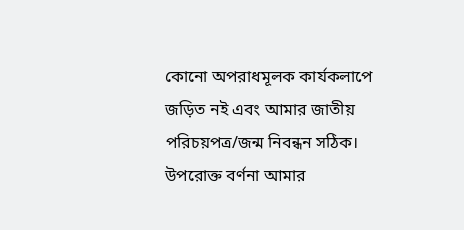কোনো অপরাধমূলক কার্যকলাপে জড়িত নই এবং আমার জাতীয় পরিচয়পত্র/জন্ম নিবন্ধন সঠিক।
উপরোক্ত বর্ণনা আমার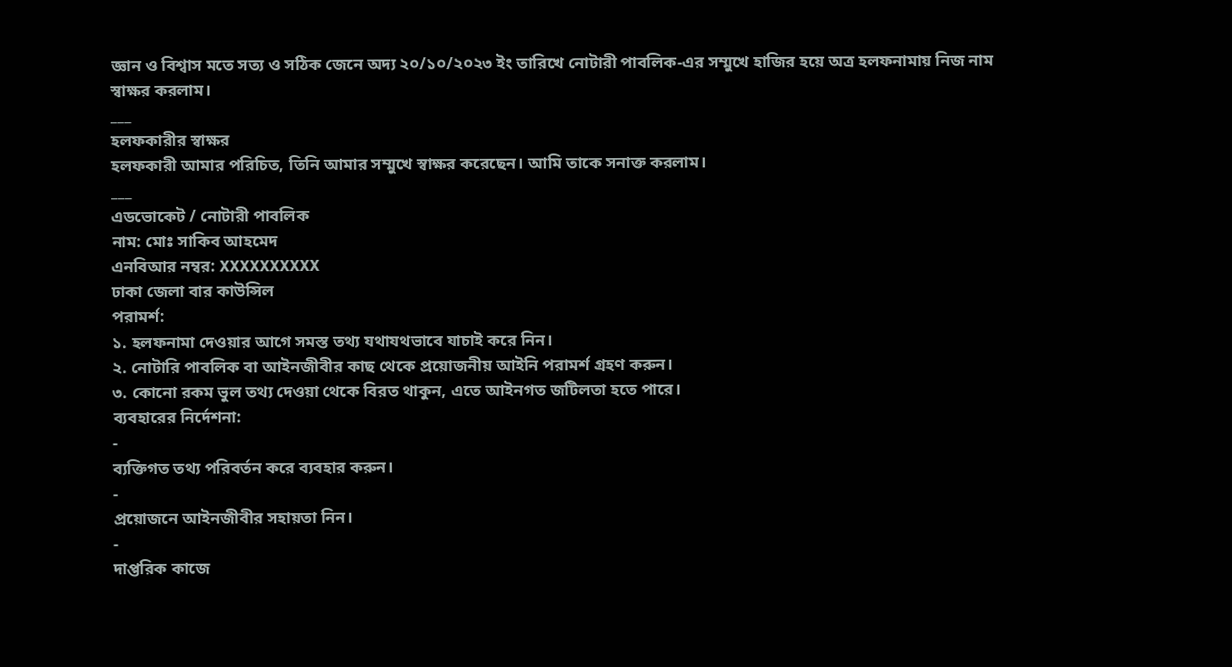জ্ঞান ও বিশ্বাস মতে সত্য ও সঠিক জেনে অদ্য ২০/১০/২০২৩ ইং তারিখে নোটারী পাবলিক-এর সম্মুখে হাজির হয়ে অত্র হলফনামায় নিজ নাম স্বাক্ষর করলাম।
___
হলফকারীর স্বাক্ষর
হলফকারী আমার পরিচিত, তিনি আমার সম্মুখে স্বাক্ষর করেছেন। আমি তাকে সনাক্ত করলাম।
___
এডভোকেট / নোটারী পাবলিক
নাম: মোঃ সাকিব আহমেদ
এনবিআর নম্বর: XXXXXXXXXX
ঢাকা জেলা বার কাউন্সিল
পরামর্শ:
১. হলফনামা দেওয়ার আগে সমস্ত তথ্য যথাযথভাবে যাচাই করে নিন।
২. নোটারি পাবলিক বা আইনজীবীর কাছ থেকে প্রয়োজনীয় আইনি পরামর্শ গ্রহণ করুন।
৩. কোনো রকম ভুল তথ্য দেওয়া থেকে বিরত থাকুন, এতে আইনগত জটিলতা হতে পারে।
ব্যবহারের নির্দেশনা:
-
ব্যক্তিগত তথ্য পরিবর্তন করে ব্যবহার করুন।
-
প্রয়োজনে আইনজীবীর সহায়তা নিন।
-
দাপ্তরিক কাজে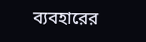ব্যবহারের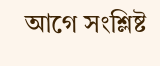আগে সংশ্লিষ্ট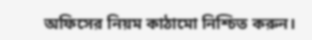অফিসের নিয়ম কাঠামো নিশ্চিত করুন।